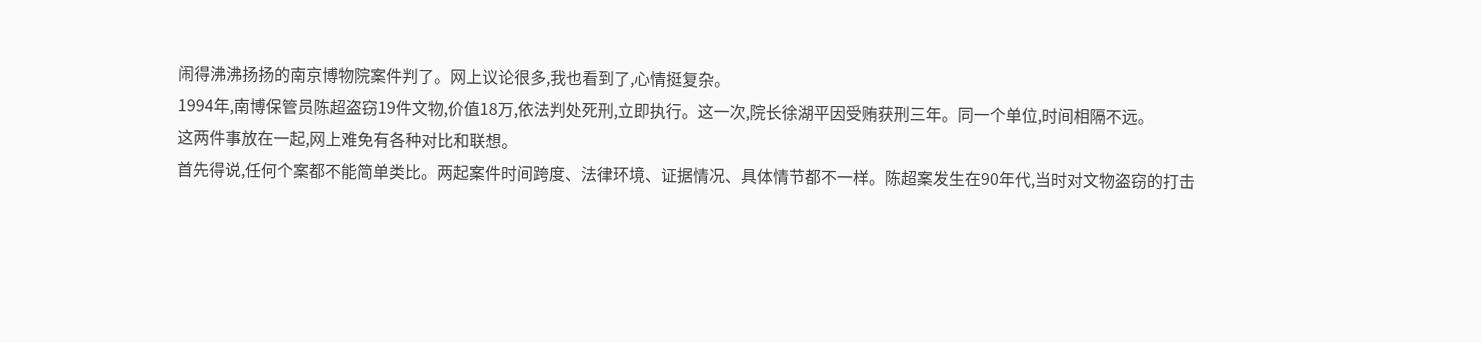闹得沸沸扬扬的南京博物院案件判了。网上议论很多,我也看到了,心情挺复杂。
1994年,南博保管员陈超盗窃19件文物,价值18万,依法判处死刑,立即执行。这一次,院长徐湖平因受贿获刑三年。同一个单位,时间相隔不远。
这两件事放在一起,网上难免有各种对比和联想。
首先得说,任何个案都不能简单类比。两起案件时间跨度、法律环境、证据情况、具体情节都不一样。陈超案发生在90年代,当时对文物盗窃的打击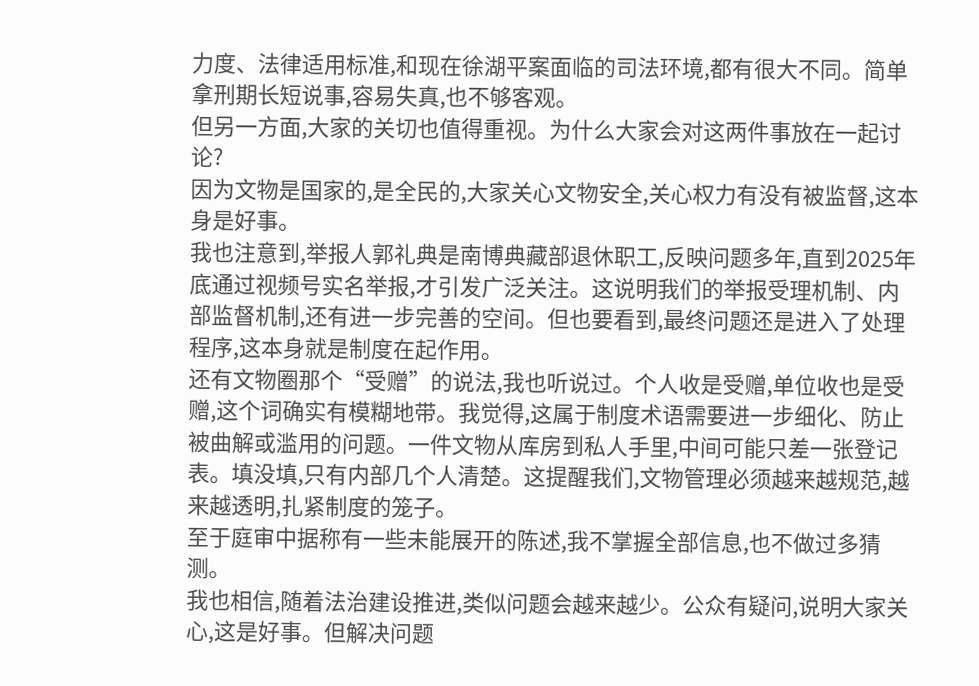力度、法律适用标准,和现在徐湖平案面临的司法环境,都有很大不同。简单拿刑期长短说事,容易失真,也不够客观。
但另一方面,大家的关切也值得重视。为什么大家会对这两件事放在一起讨论?
因为文物是国家的,是全民的,大家关心文物安全,关心权力有没有被监督,这本身是好事。
我也注意到,举报人郭礼典是南博典藏部退休职工,反映问题多年,直到2025年底通过视频号实名举报,才引发广泛关注。这说明我们的举报受理机制、内部监督机制,还有进一步完善的空间。但也要看到,最终问题还是进入了处理程序,这本身就是制度在起作用。
还有文物圈那个“受赠”的说法,我也听说过。个人收是受赠,单位收也是受赠,这个词确实有模糊地带。我觉得,这属于制度术语需要进一步细化、防止被曲解或滥用的问题。一件文物从库房到私人手里,中间可能只差一张登记表。填没填,只有内部几个人清楚。这提醒我们,文物管理必须越来越规范,越来越透明,扎紧制度的笼子。
至于庭审中据称有一些未能展开的陈述,我不掌握全部信息,也不做过多猜测。
我也相信,随着法治建设推进,类似问题会越来越少。公众有疑问,说明大家关心,这是好事。但解决问题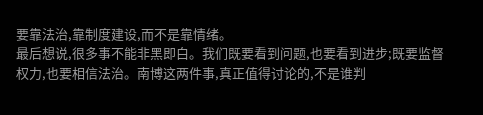要靠法治,靠制度建设,而不是靠情绪。
最后想说,很多事不能非黑即白。我们既要看到问题,也要看到进步;既要监督权力,也要相信法治。南博这两件事,真正值得讨论的,不是谁判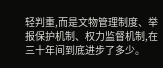轻判重,而是文物管理制度、举报保护机制、权力监督机制,在三十年间到底进步了多少。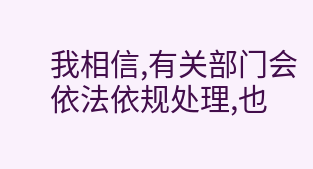我相信,有关部门会依法依规处理,也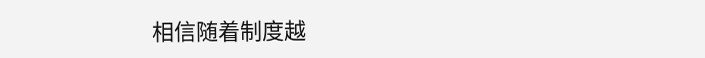相信随着制度越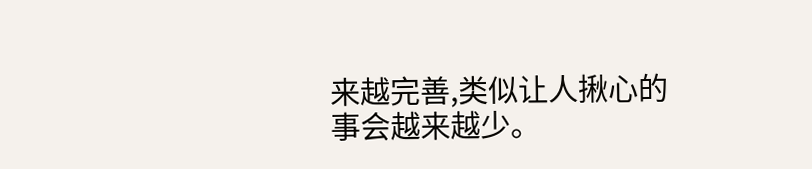来越完善,类似让人揪心的事会越来越少。